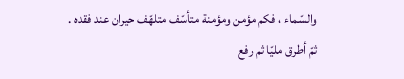والسّماء ، فكم مؤمن ومؤمنة متأسّف متلهّف حيران عند فقده .
ثمّ أطرق مليّا ثم رفع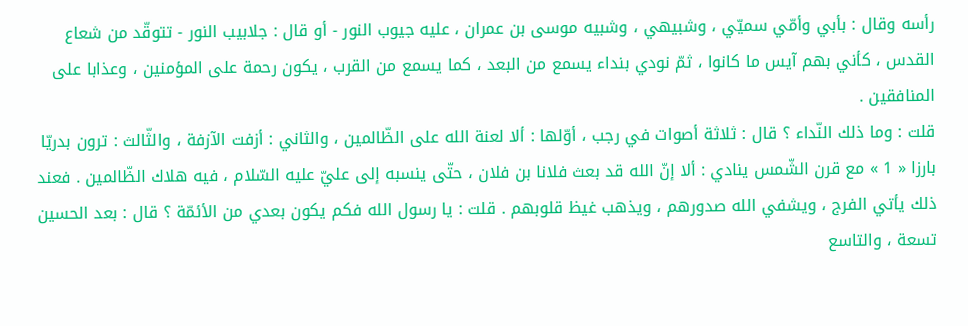رأسه وقال : بأبي وأمّي سميّي ، وشبيهي ، وشبيه موسى بن عمران ، عليه جيوب النور - أو قال : جلابيب النور - تتوقّد من شعاع القدس ، كأني بهم آيس ما كانوا ، ثمّ نودي بنداء يسمع من البعد ، كما يسمع من القرب ، يكون رحمة على المؤمنين ، وعذابا على المنافقين .
قلت : وما ذلك النّداء ؟ قال : ثلاثة أصوات في رجب ، أوّلها : ألا لعنة الله على الظّالمين ، والثاني : أزفت الآزفة ، والثّالث : ترون بدريّا بارزا « 1 » مع قرن الشّمس ينادي : ألا إنّ الله قد بعث فلانا بن فلان ، حتّى ينسبه إلى عليّ عليه السّلام ، فيه هلاك الظّالمين . فعند ذلك يأتي الفرج ، ويشفي الله صدورهم ، ويذهب غيظ قلوبهم . قلت : يا رسول الله فكم يكون بعدي من الأئمّة ؟ قال : بعد الحسين تسعة ، والتاسع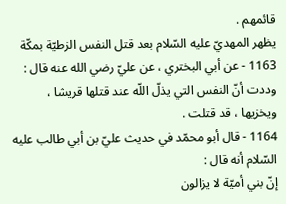قائمهم .
يظهر المهديّ عليه السّلام بعد قتل النفس الزطيّة بمكّة
1163 - عن أبي البختري ، عن عليّ رضي الله عنه قال : وددت أنّ النفس التي يذلّ اللّه عند قتلها قريشا ، ويخزيها ، قد قتلت .
1164 - قال أبو محمّد في حديث عليّ بن أبي طالب عليه السّلام أنه قال :
إنّ بني أميّة لا يزالون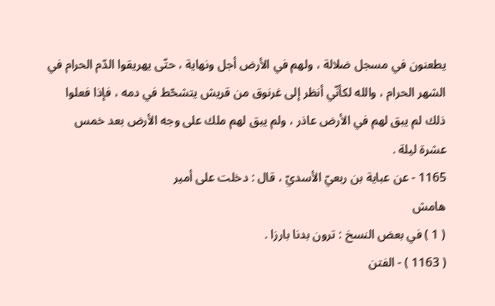يطعنون في مسجل ضلالة ، ولهم في الأرض أجل ونهاية ، حتّى يهريقوا الدّم الحرام في الشهر الحرام ، والله لكأنّي أنظر إلى غرنوق من قريش يتشحّط في دمه ، فإذا فعلوا ذلك لم يبق لهم في الأرض عاذر ، ولم يبق لهم ملك على وجه الأرض بعد خمس عشرة ليلة .
1165 - عن عباية بن ربعيّ الأسديّ ، قال : دخلت على أمير
هامش
( 1 ) في بعض النسخ : ترون بدنا بارزا .
( 1163 ) - الفتن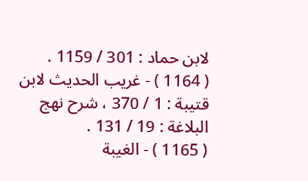لابن حماد : 301 / 1159 .
( 1164 ) - غريب الحديث لابن قتيبة : 1 / 370 ، شرح نهج البلاغة : 19 / 131 .
( 1165 ) - الغيبة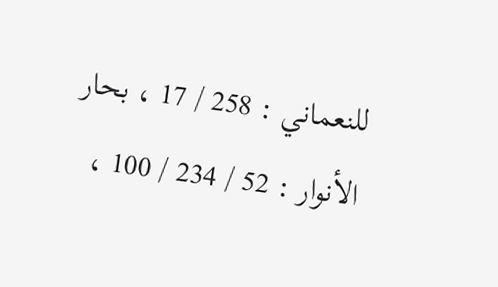للنعماني : 258 / 17 ، بحار الأنوار : 52 / 234 / 100 ،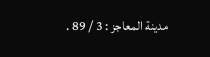مدينة المعاجز : 3 / 89 .